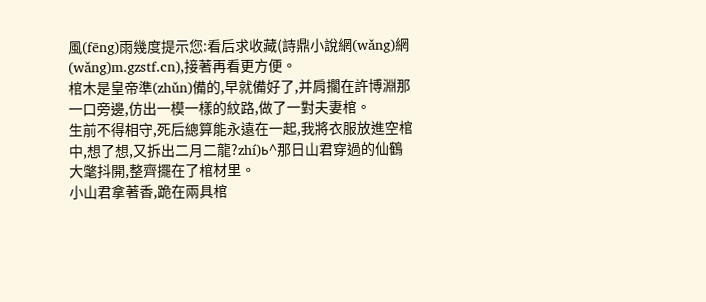風(fēng)雨幾度提示您:看后求收藏(詩鼎小說網(wǎng)網(wǎng)m.gzstf.cn),接著再看更方便。
棺木是皇帝準(zhǔn)備的,早就備好了,并肩擱在許博淵那一口旁邊,仿出一模一樣的紋路,做了一對夫妻棺。
生前不得相守,死后總算能永遠在一起,我將衣服放進空棺中,想了想,又拆出二月二龍?zhí)ь^那日山君穿過的仙鶴大氅抖開,整齊擺在了棺材里。
小山君拿著香,跪在兩具棺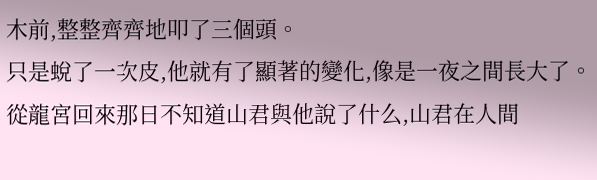木前,整整齊齊地叩了三個頭。
只是蛻了一次皮,他就有了顯著的變化,像是一夜之間長大了。
從龍宮回來那日不知道山君與他說了什么,山君在人間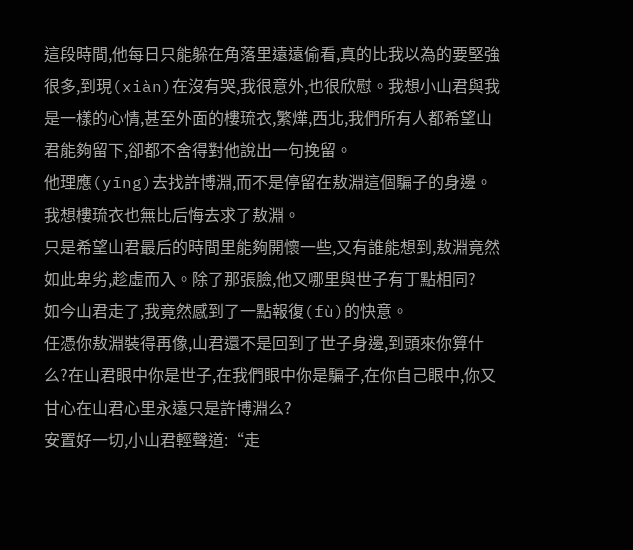這段時間,他每日只能躲在角落里遠遠偷看,真的比我以為的要堅強很多,到現(xiàn)在沒有哭,我很意外,也很欣慰。我想小山君與我是一樣的心情,甚至外面的樓琉衣,繁燁,西北,我們所有人都希望山君能夠留下,卻都不舍得對他說出一句挽留。
他理應(yīng)去找許博淵,而不是停留在敖淵這個騙子的身邊。
我想樓琉衣也無比后悔去求了敖淵。
只是希望山君最后的時間里能夠開懷一些,又有誰能想到,敖淵竟然如此卑劣,趁虛而入。除了那張臉,他又哪里與世子有丁點相同?
如今山君走了,我竟然感到了一點報復(fù)的快意。
任憑你敖淵裝得再像,山君還不是回到了世子身邊,到頭來你算什么?在山君眼中你是世子,在我們眼中你是騙子,在你自己眼中,你又甘心在山君心里永遠只是許博淵么?
安置好一切,小山君輕聲道:“走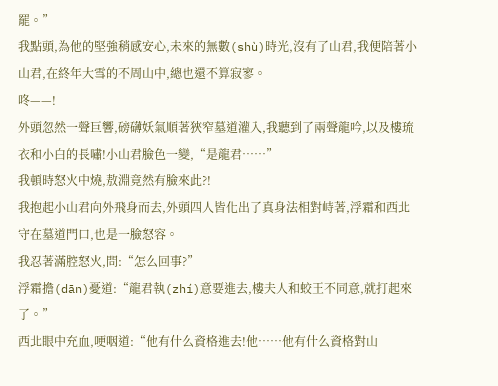罷。”
我點頭,為他的堅強稍感安心,未來的無數(shù)時光,沒有了山君,我便陪著小山君,在終年大雪的不周山中,總也還不算寂寥。
咚——!
外頭忽然一聲巨響,磅礴妖氣順著狹窄墓道灌入,我聽到了兩聲龍吟,以及樓琉衣和小白的長嘯!小山君臉色一變,“是龍君……”
我頓時怒火中燒,敖淵竟然有臉來此?!
我抱起小山君向外飛身而去,外頭四人皆化出了真身法相對峙著,浮霜和西北守在墓道門口,也是一臉怒容。
我忍著滿腔怒火,問:“怎么回事?”
浮霜擔(dān)憂道:“龍君執(zhí)意要進去,樓夫人和蛟王不同意,就打起來了。”
西北眼中充血,哽咽道:“他有什么資格進去!他……他有什么資格對山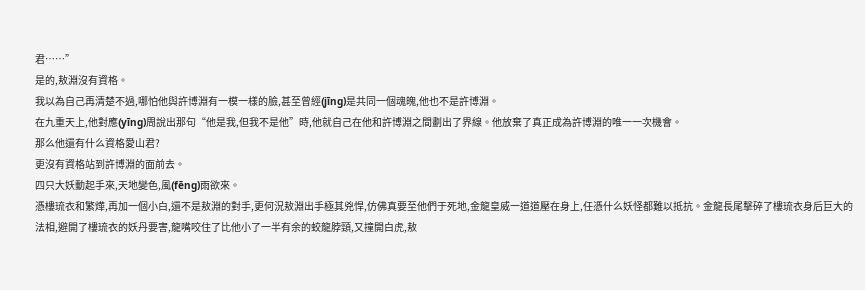君……”
是的,敖淵沒有資格。
我以為自己再清楚不過,哪怕他與許博淵有一模一樣的臉,甚至曾經(jīng)是共同一個魂魄,他也不是許博淵。
在九重天上,他對應(yīng)周說出那句“他是我,但我不是他”時,他就自己在他和許博淵之間劃出了界線。他放棄了真正成為許博淵的唯一一次機會。
那么他還有什么資格愛山君?
更沒有資格站到許博淵的面前去。
四只大妖動起手來,天地變色,風(fēng)雨欲來。
憑樓琉衣和繁燁,再加一個小白,還不是敖淵的對手,更何況敖淵出手極其兇悍,仿佛真要至他們于死地,金龍皇威一道道壓在身上,任憑什么妖怪都難以抵抗。金龍長尾擊碎了樓琉衣身后巨大的法相,避開了樓琉衣的妖丹要害,龍嘴咬住了比他小了一半有余的蛟龍脖頸,又撞開白虎,敖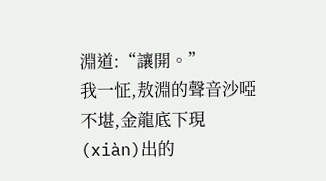淵道:“讓開。”
我一怔,敖淵的聲音沙啞不堪,金龍底下現(xiàn)出的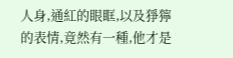人身,通紅的眼眶,以及猙獰的表情,竟然有一種,他才是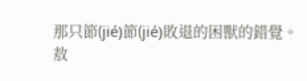那只節(jié)節(jié)敗退的困獸的錯覺。
敖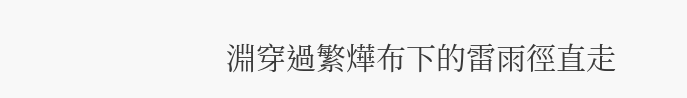淵穿過繁燁布下的雷雨徑直走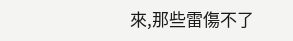來,那些雷傷不了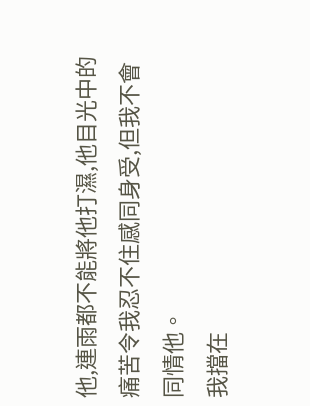他,連雨都不能將他打濕,他目光中的痛苦令我忍不住感同身受,但我不會同情他。
我擋在